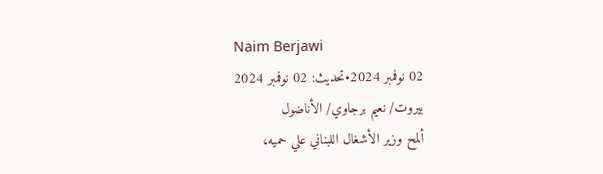Naim Berjawi
02 نوفمبر 2024•تحديث: 02 نوفمبر 2024
بيروت/ نعيم برجاوي/ الأناضول
ألمح وزير الأشغال اللبناني علي حميه،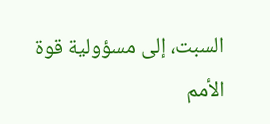السبت، إلى مسؤولية قوة الأمم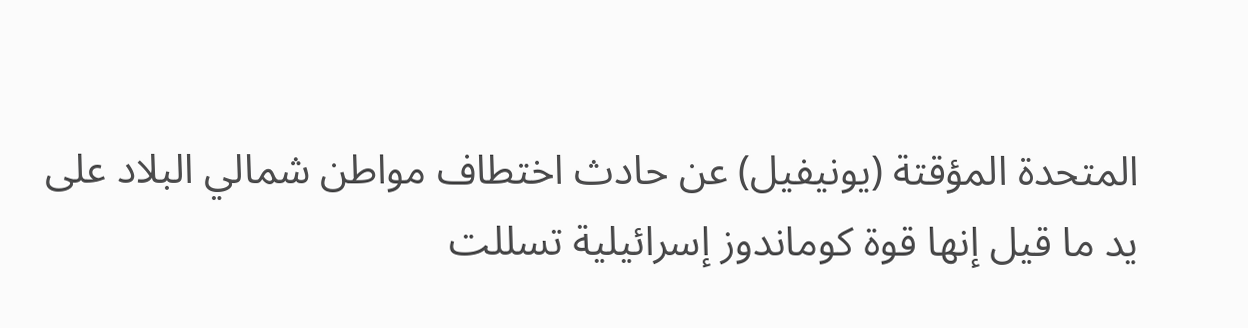المتحدة المؤقتة (يونيفيل) عن حادث اختطاف مواطن شمالي البلاد على يد ما قيل إنها قوة كوماندوز إسرائيلية تسللت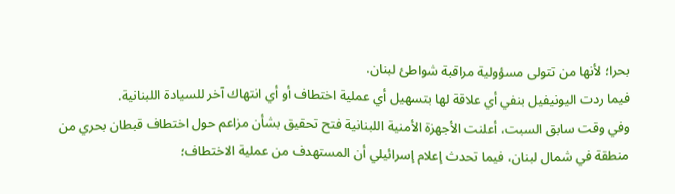بحرا؛ لأنها من تتولى مسؤولية مراقبة شواطئ لبنان.
فيما ردت اليونيفيل بنفي أي علاقة لها بتسهيل أي عملية اختطاف أو أي انتهاك آخر للسيادة اللبنانية.
وفي وقت سابق السبت، أعلنت الأجهزة الأمنية اللبنانية فتح تحقيق بشأن مزاعم حول اختطاف قبطان بحري من منطقة في شمال لبنان، فيما تحدث إعلام إسرائيلي أن المستهدف من عملية الاختطاف؛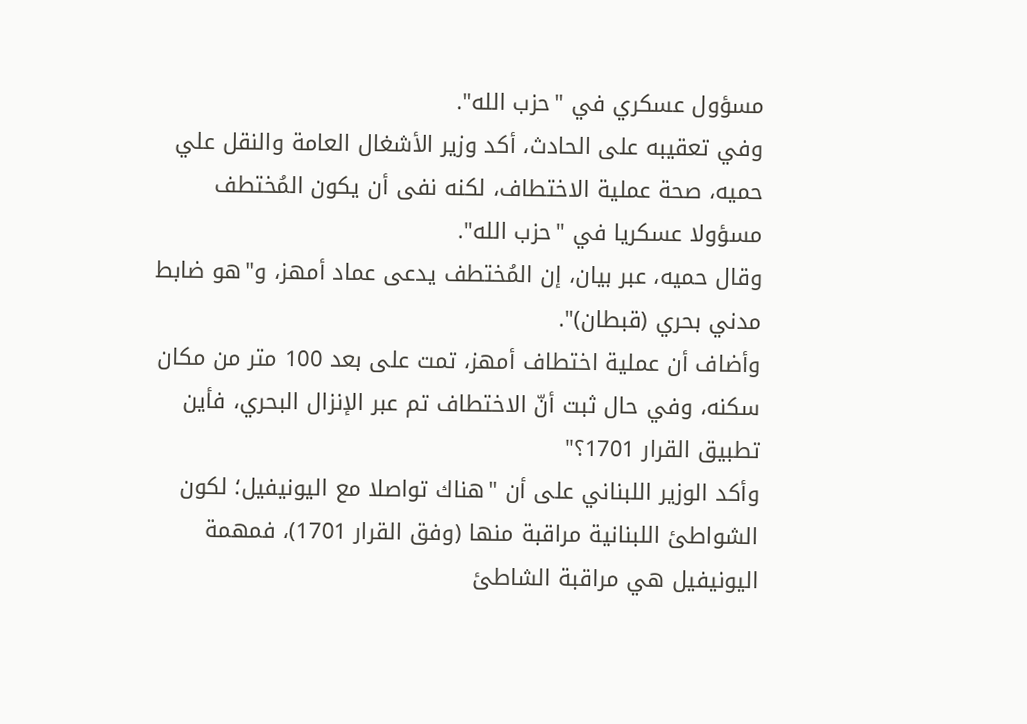مسؤول عسكري في "حزب الله".
وفي تعقيبه على الحادث، أكد وزير الأشغال العامة والنقل علي حميه، صحة عملية الاختطاف، لكنه نفى أن يكون المُختطف مسؤولا عسكريا في "حزب الله".
وقال حميه، عبر بيان، إن المُختطف يدعى عماد أمهز، و"هو ضابط مدني بحري (قبطان)".
وأضاف أن عملية اختطاف أمهز، تمت على بعد 100 متر من مكان سكنه، وفي حال ثبت أنّ الاختطاف تم عبر الإنزال البحري، فأين تطبيق القرار 1701؟"
وأكد الوزير اللبناني على أن "هناك تواصلا مع اليونيفيل؛ لكون الشواطئ اللبنانية مراقبة منها (وفق القرار 1701)، فمهمة اليونيفيل هي مراقبة الشاطئ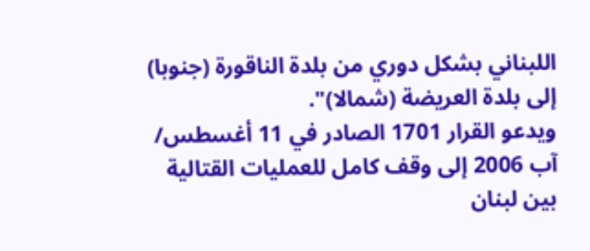اللبناني بشكل دوري من بلدة الناقورة (جنوبا) إلى بلدة العريضة (شمالا)".
ويدعو القرار 1701 الصادر في 11 أغسطس/ آب 2006 إلى وقف كامل للعمليات القتالية بين لبنان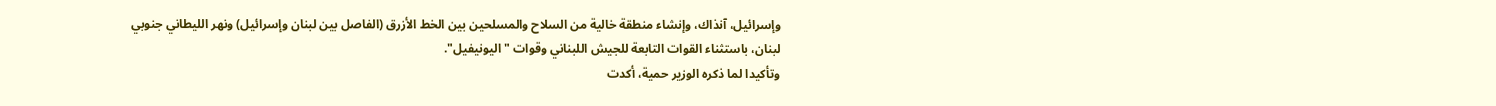وإسرائيل، آنذاك، وإنشاء منطقة خالية من السلاح والمسلحين بين الخط الأزرق (الفاصل بين لبنان وإسرائيل) ونهر الليطاني جنوبي لبنان، باستثناء القوات التابعة للجيش اللبناني وقوات "اليونيفيل".
وتأكيدا لما ذكره الوزير حمية، أكدت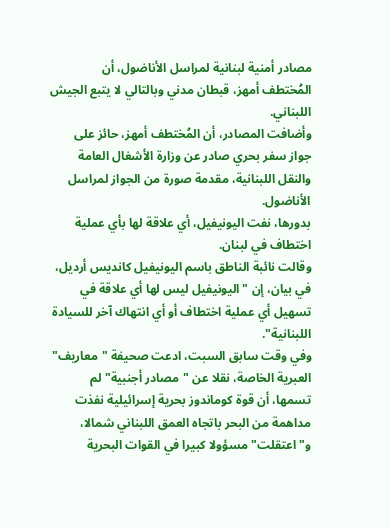مصادر أمنية لبنانية لمراسل الأناضول، أن المُختطف أمهز، قبطان مدني وبالتالي لا يتبع الجيش اللبناني.
وأضافت المصادر، أن المُختطف أمهز، حائز على جواز سفر بحري صادر عن وزارة الأشغال العامة والنقل اللبنانية، مقدمة صورة من الجواز لمراسل الأناضول.
بدورها، نفت اليونيفيل، أي علاقة لها بأي عملية اختطاف في لبنان.
وقالت نائبة الناطق باسم اليونيفيل كانديس أرديل، في بيان، إن "اليونيفيل ليس لها أي علاقة في تسهيل أي عملية اختطاف أو أي انتهاك آخر للسيادة اللبنانية".
وفي وقت سابق السبت، ادعت صحيفة "معاريف" العبرية الخاصة، نقلا عن "مصادر أجنبية" لم تسمها، أن قوة كوماندوز بحرية إسرائيلية نفذت مداهمة من البحر باتجاه العمق اللبناني شمالا، و"اعتقلت" مسؤولا كبيرا في القوات البحرية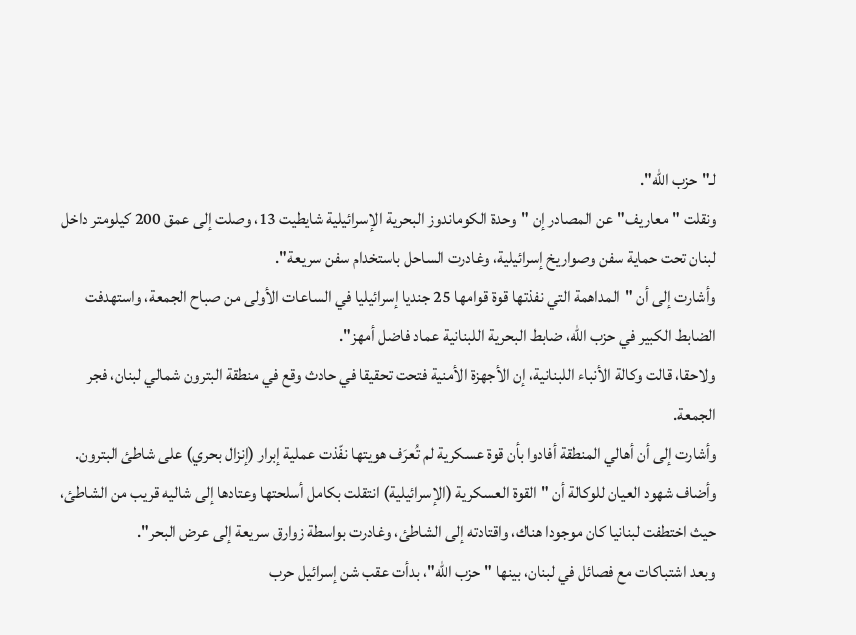لـ"حزب الله".
ونقلت "معاريف" عن المصادر إن "وحدة الكوماندوز البحرية الإسرائيلية شايطيت 13، وصلت إلى عمق 200 كيلومتر داخل لبنان تحت حماية سفن وصواريخ إسرائيلية، وغادرت الساحل باستخدام سفن سريعة".
وأشارت إلى أن "المداهمة التي نفذتها قوة قوامها 25 جنديا إسرائيليا في الساعات الأولى من صباح الجمعة، واستهدفت الضابط الكبير في حزب الله، ضابط البحرية اللبنانية عماد فاضل أمهز".
ولاحقا، قالت وكالة الأنباء اللبنانية، إن الأجهزة الأمنية فتحت تحقيقا في حادث وقع في منطقة البترون شمالي لبنان، فجر الجمعة.
وأشارت إلى أن أهالي المنطقة أفادوا بأن قوة عسكرية لم تُعرَف هويتها نفّذت عملية إبرار (إنزال بحري) على شاطئ البترون.
وأضاف شهود العيان للوكالة أن "القوة العسكرية (الإسرائيلية) انتقلت بكامل أسلحتها وعتادها إلى شاليه قريب من الشاطئ، حيث اختطفت لبنانيا كان موجودا هناك، واقتادته إلى الشاطئ، وغادرت بواسطة زوارق سريعة إلى عرض البحر".
وبعد اشتباكات مع فصائل في لبنان، بينها "حزب الله"، بدأت عقب شن إسرائيل حرب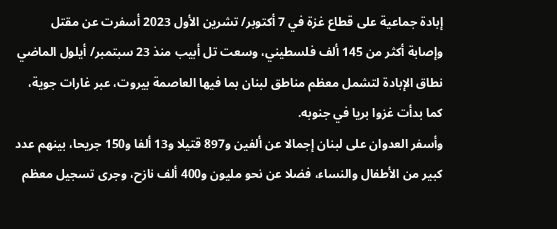إبادة جماعية على قطاع غزة في 7 أكتوبر/ تشرين الأول 2023 أسفرت عن مقتل وإصابة أكثر من 145 ألف فلسطيني، وسعت تل أبيب منذ 23 سبتمبر/ أيلول الماضي نطاق الإبادة لتشمل معظم مناطق لبنان بما فيها العاصمة بيروت، عبر غارات جوية، كما بدأت غزوا بريا في جنوبه.
وأسفر العدوان على لبنان إجمالا عن ألفين و897 قتيلا و13 ألفا و150 جريحا، بينهم عدد كبير من الأطفال والنساء، فضلا عن نحو مليون و400 ألف نازح، وجرى تسجيل معظم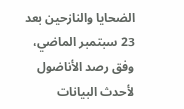الضحايا والنازحين بعد 23 سبتمبر الماضي، وفق رصد الأناضول لأحدث البيانات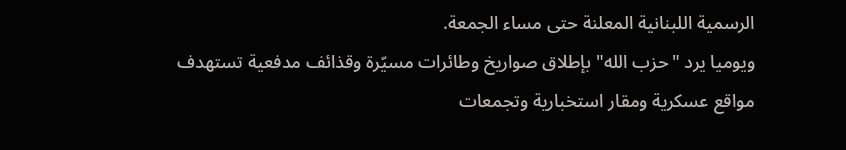الرسمية اللبنانية المعلنة حتى مساء الجمعة.
ويوميا يرد "حزب الله" بإطلاق صواريخ وطائرات مسيّرة وقذائف مدفعية تستهدف مواقع عسكرية ومقار استخبارية وتجمعات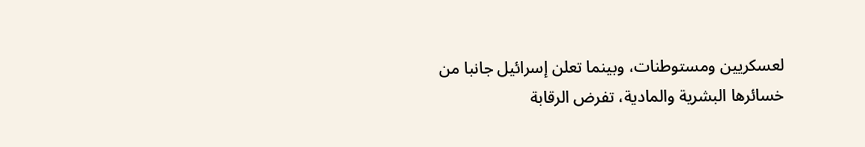لعسكريين ومستوطنات، وبينما تعلن إسرائيل جانبا من خسائرها البشرية والمادية، تفرض الرقابة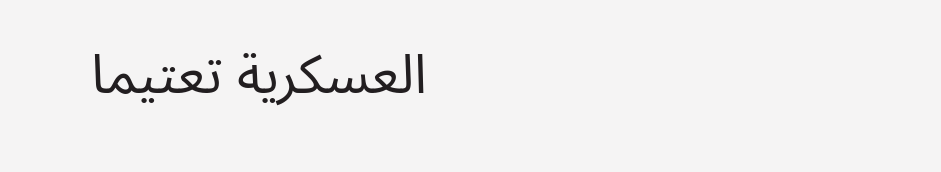العسكرية تعتيما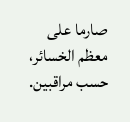صارما على معظم الخسائر، حسب مراقبين.